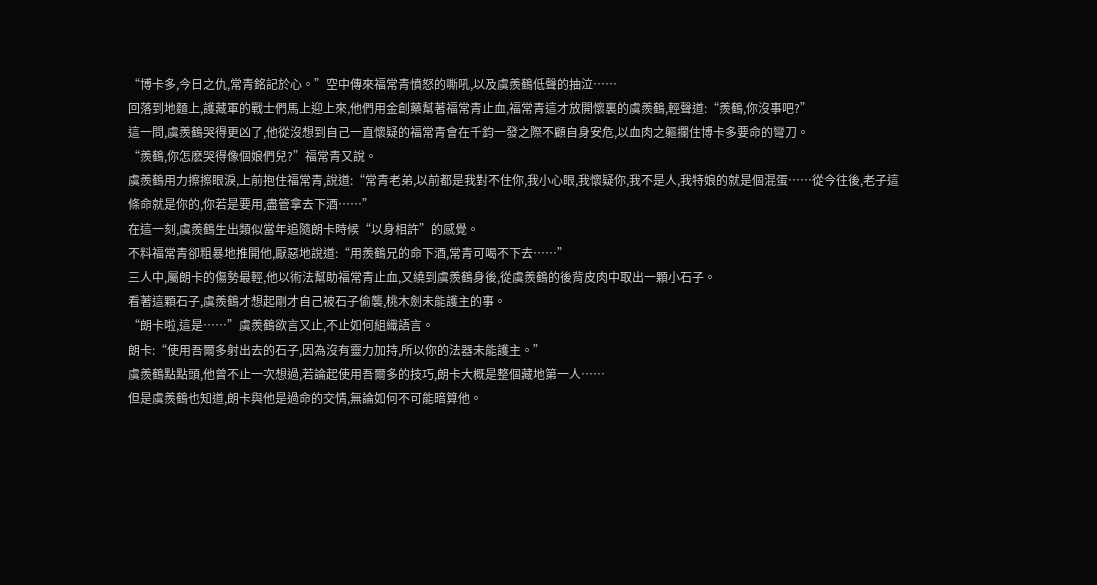“博卡多,今日之仇,常青銘記於心。”空中傳來福常青憤怒的嘶吼,以及虞羨鶴低聲的抽泣……
回落到地麵上,護藏軍的戰士們馬上迎上來,他們用金創藥幫著福常青止血,福常青這才放開懷裏的虞羨鶴,輕聲道:“羨鶴,你沒事吧?”
這一問,虞羨鶴哭得更凶了,他從沒想到自己一直懷疑的福常青會在千鈞一發之際不顧自身安危,以血肉之軀攔住博卡多要命的彎刀。
“羨鶴,你怎麽哭得像個娘們兒?”福常青又說。
虞羨鶴用力擦擦眼淚,上前抱住福常青,說道:“常青老弟,以前都是我對不住你,我小心眼,我懷疑你,我不是人,我特娘的就是個混蛋……從今往後,老子這條命就是你的,你若是要用,盡管拿去下酒……”
在這一刻,虞羨鶴生出類似當年追隨朗卡時候“以身相許”的感覺。
不料福常青卻粗暴地推開他,厭惡地說道:“用羨鶴兄的命下酒,常青可喝不下去……”
三人中,屬朗卡的傷勢最輕,他以術法幫助福常青止血,又繞到虞羨鶴身後,從虞羨鶴的後背皮肉中取出一顆小石子。
看著這顆石子,虞羨鶴才想起剛才自己被石子偷襲,桃木劍未能護主的事。
“朗卡啦,這是……”虞羨鶴欲言又止,不止如何組織語言。
朗卡:“使用吾爾多射出去的石子,因為沒有靈力加持,所以你的法器未能護主。”
虞羨鶴點點頭,他曾不止一次想過,若論起使用吾爾多的技巧,朗卡大概是整個藏地第一人……
但是虞羨鶴也知道,朗卡與他是過命的交情,無論如何不可能暗算他。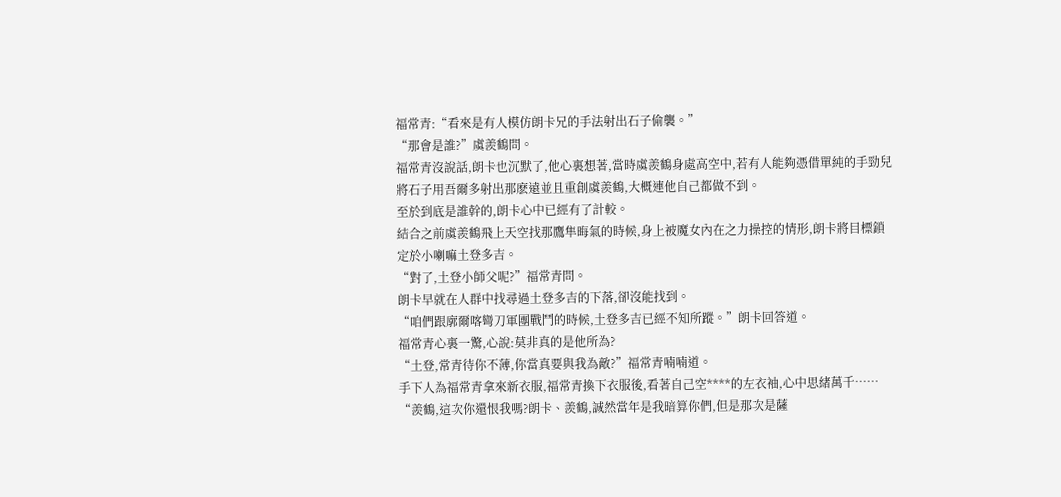福常青:“看來是有人模仿朗卡兄的手法射出石子偷襲。”
“那會是誰?”虞羨鶴問。
福常青沒說話,朗卡也沉默了,他心裏想著,當時虞羨鶴身處高空中,若有人能夠憑借單純的手勁兒將石子用吾爾多射出那麽遠並且重創虞羨鶴,大概連他自己都做不到。
至於到底是誰幹的,朗卡心中已經有了計較。
結合之前虞羨鶴飛上天空找那鷹隼晦氣的時候,身上被魔女內在之力操控的情形,朗卡將目標鎖定於小喇嘛土登多吉。
“對了,土登小師父呢?”福常青問。
朗卡早就在人群中找尋過土登多吉的下落,卻沒能找到。
“咱們跟廓爾喀彎刀軍團戰鬥的時候,土登多吉已經不知所蹤。”朗卡回答道。
福常青心裏一驚,心說:莫非真的是他所為?
“土登,常青待你不薄,你當真要與我為敵?”福常青喃喃道。
手下人為福常青拿來新衣服,福常青換下衣服後,看著自己空****的左衣袖,心中思緒萬千……
“羨鶴,這次你還恨我嗎?朗卡、羨鶴,誠然當年是我暗算你們,但是那次是薩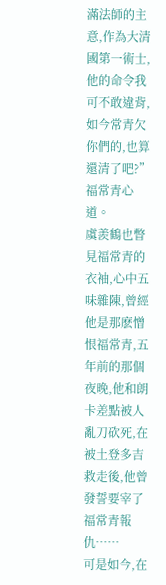滿法師的主意,作為大清國第一術士,他的命令我可不敢違背,如今常青欠你們的,也算還清了吧?”福常青心道。
虞羨鶴也瞥見福常青的衣袖,心中五味雜陳,曾經他是那麽憎恨福常青,五年前的那個夜晚,他和朗卡差點被人亂刀砍死,在被土登多吉救走後,他曾發誓要宰了福常青報仇……
可是如今,在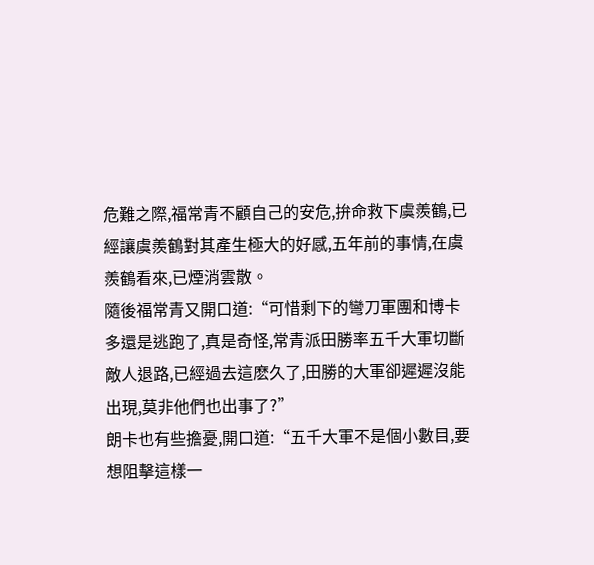危難之際,福常青不顧自己的安危,拚命救下虞羨鶴,已經讓虞羨鶴對其產生極大的好感,五年前的事情,在虞羨鶴看來,已煙消雲散。
隨後福常青又開口道:“可惜剩下的彎刀軍團和博卡多還是逃跑了,真是奇怪,常青派田勝率五千大軍切斷敵人退路,已經過去這麽久了,田勝的大軍卻遲遲沒能出現,莫非他們也出事了?”
朗卡也有些擔憂,開口道:“五千大軍不是個小數目,要想阻擊這樣一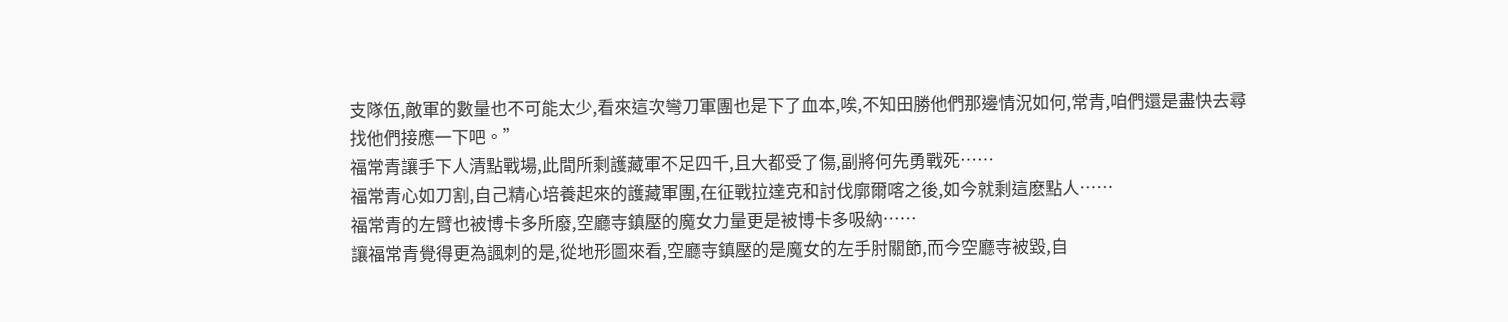支隊伍,敵軍的數量也不可能太少,看來這次彎刀軍團也是下了血本,唉,不知田勝他們那邊情況如何,常青,咱們還是盡快去尋找他們接應一下吧。”
福常青讓手下人清點戰場,此間所剩護藏軍不足四千,且大都受了傷,副將何先勇戰死……
福常青心如刀割,自己精心培養起來的護藏軍團,在征戰拉達克和討伐廓爾喀之後,如今就剩這麽點人……
福常青的左臂也被博卡多所廢,空廳寺鎮壓的魔女力量更是被博卡多吸納……
讓福常青覺得更為諷刺的是,從地形圖來看,空廳寺鎮壓的是魔女的左手肘關節,而今空廳寺被毀,自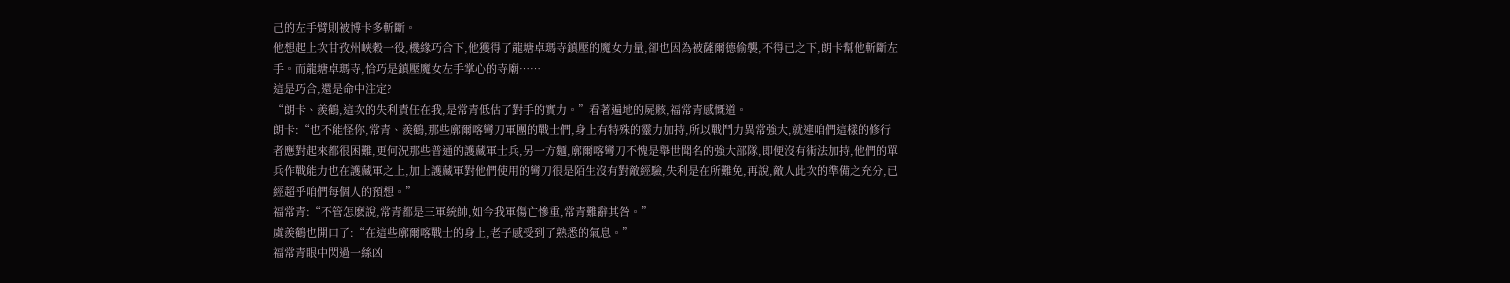己的左手臂則被博卡多斬斷。
他想起上次甘孜州峽穀一役,機緣巧合下,他獲得了龍塘卓瑪寺鎮壓的魔女力量,卻也因為被薩爾德偷襲,不得已之下,朗卡幫他斬斷左手。而龍塘卓瑪寺,恰巧是鎮壓魔女左手掌心的寺廟……
這是巧合,還是命中注定?
“朗卡、羨鶴,這次的失利責任在我,是常青低估了對手的實力。”看著遍地的屍骸,福常青感慨道。
朗卡:“也不能怪你,常青、羨鶴,那些廓爾喀彎刀軍團的戰士們,身上有特殊的靈力加持,所以戰鬥力異常強大,就連咱們這樣的修行者應對起來都很困難,更何況那些普通的護藏軍士兵,另一方麵,廓爾喀彎刀不愧是舉世聞名的強大部隊,即便沒有術法加持,他們的單兵作戰能力也在護藏軍之上,加上護藏軍對他們使用的彎刀很是陌生沒有對敵經驗,失利是在所難免,再說,敵人此次的準備之充分,已經超乎咱們每個人的預想。”
福常青:“不管怎麽說,常青都是三軍統帥,如今我軍傷亡慘重,常青難辭其咎。”
虞羨鶴也開口了:“在這些廓爾喀戰士的身上,老子感受到了熟悉的氣息。”
福常青眼中閃過一絲凶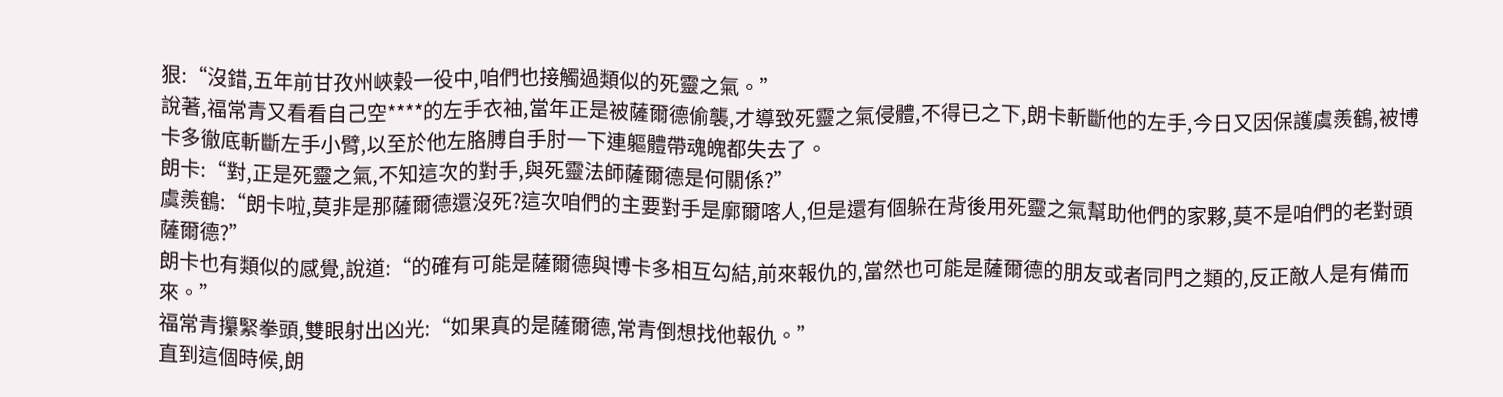狠:“沒錯,五年前甘孜州峽穀一役中,咱們也接觸過類似的死靈之氣。”
說著,福常青又看看自己空****的左手衣袖,當年正是被薩爾德偷襲,才導致死靈之氣侵體,不得已之下,朗卡斬斷他的左手,今日又因保護虞羨鶴,被博卡多徹底斬斷左手小臂,以至於他左胳膊自手肘一下連軀體帶魂魄都失去了。
朗卡:“對,正是死靈之氣,不知這次的對手,與死靈法師薩爾德是何關係?”
虞羨鶴:“朗卡啦,莫非是那薩爾德還沒死?這次咱們的主要對手是廓爾喀人,但是還有個躲在背後用死靈之氣幫助他們的家夥,莫不是咱們的老對頭薩爾德?”
朗卡也有類似的感覺,說道:“的確有可能是薩爾德與博卡多相互勾結,前來報仇的,當然也可能是薩爾德的朋友或者同門之類的,反正敵人是有備而來。”
福常青攥緊拳頭,雙眼射出凶光:“如果真的是薩爾德,常青倒想找他報仇。”
直到這個時候,朗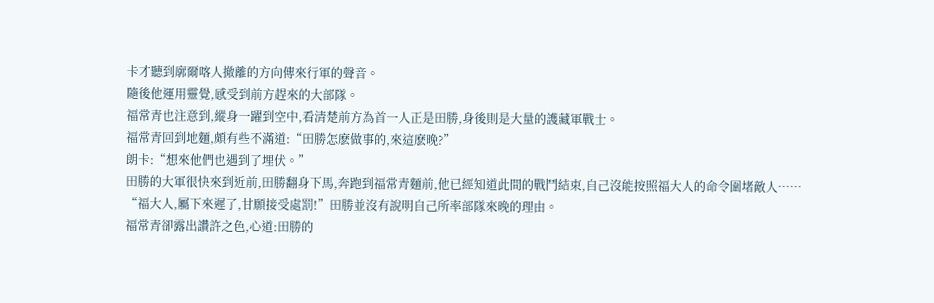卡才聽到廓爾喀人撤離的方向傳來行軍的聲音。
隨後他運用靈覺,感受到前方趕來的大部隊。
福常青也注意到,縱身一躍到空中,看清楚前方為首一人正是田勝,身後則是大量的護藏軍戰士。
福常青回到地麵,頗有些不滿道:“田勝怎麽做事的,來這麽晚?”
朗卡:“想來他們也遇到了埋伏。”
田勝的大軍很快來到近前,田勝翻身下馬,奔跑到福常青麵前,他已經知道此間的戰鬥結束,自己沒能按照福大人的命令圍堵敵人……
“福大人,屬下來遲了,甘願接受處罰!”田勝並沒有說明自己所率部隊來晚的理由。
福常青卻露出讚許之色,心道:田勝的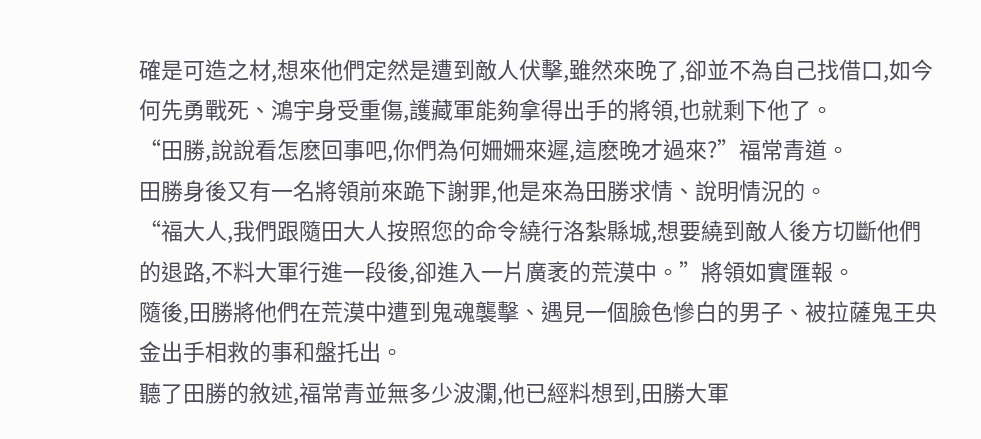確是可造之材,想來他們定然是遭到敵人伏擊,雖然來晚了,卻並不為自己找借口,如今何先勇戰死、鴻宇身受重傷,護藏軍能夠拿得出手的將領,也就剩下他了。
“田勝,說說看怎麽回事吧,你們為何姍姍來遲,這麽晚才過來?”福常青道。
田勝身後又有一名將領前來跪下謝罪,他是來為田勝求情、說明情況的。
“福大人,我們跟隨田大人按照您的命令繞行洛紮縣城,想要繞到敵人後方切斷他們的退路,不料大軍行進一段後,卻進入一片廣袤的荒漠中。”將領如實匯報。
隨後,田勝將他們在荒漠中遭到鬼魂襲擊、遇見一個臉色慘白的男子、被拉薩鬼王央金出手相救的事和盤托出。
聽了田勝的敘述,福常青並無多少波瀾,他已經料想到,田勝大軍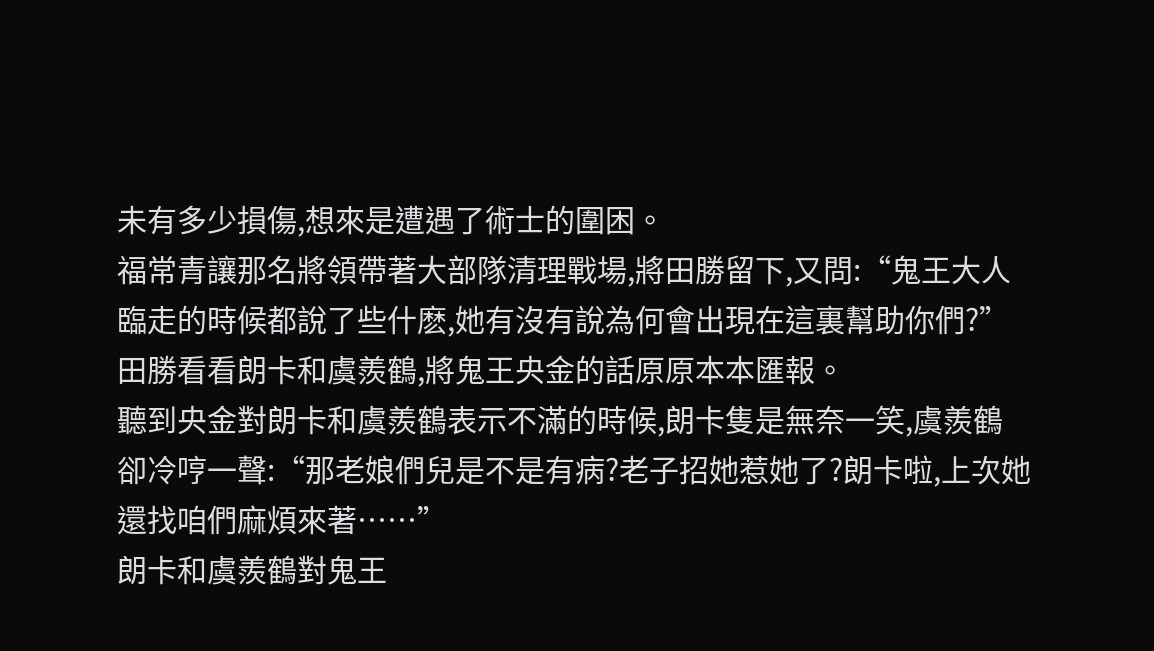未有多少損傷,想來是遭遇了術士的圍困。
福常青讓那名將領帶著大部隊清理戰場,將田勝留下,又問:“鬼王大人臨走的時候都說了些什麽,她有沒有說為何會出現在這裏幫助你們?”
田勝看看朗卡和虞羨鶴,將鬼王央金的話原原本本匯報。
聽到央金對朗卡和虞羨鶴表示不滿的時候,朗卡隻是無奈一笑,虞羨鶴卻冷哼一聲:“那老娘們兒是不是有病?老子招她惹她了?朗卡啦,上次她還找咱們麻煩來著……”
朗卡和虞羨鶴對鬼王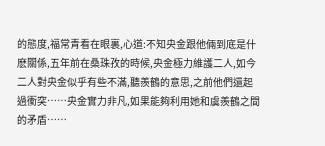的態度,福常青看在眼裏,心道:不知央金跟他倆到底是什麽關係,五年前在桑珠孜的時候,央金極力維護二人,如今二人對央金似乎有些不滿,聽羨鶴的意思,之前他們還起過衝突……央金實力非凡,如果能夠利用她和虞羨鶴之間的矛盾……